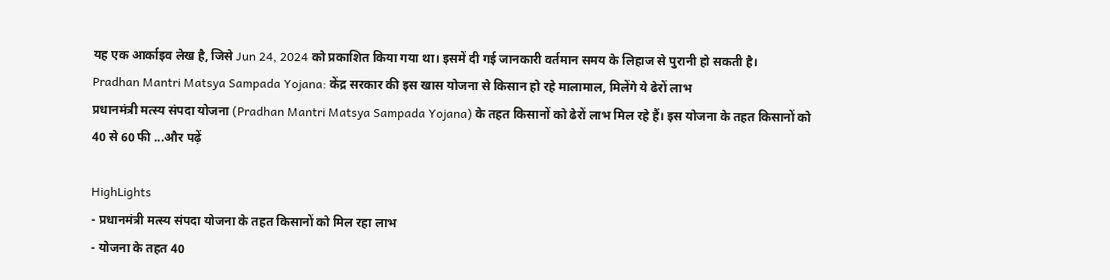यह एक आर्काइव लेख है, जिसे Jun 24, 2024 को प्रकाशित किया गया था। इसमें दी गई जानकारी वर्तमान समय के लिहाज से पुरानी हो सकती है।
Pradhan Mantri Matsya Sampada Yojana: केंद्र सरकार की इस खास योजना से किसान हो रहे मालामाल, मिलेंगे ये ढेरों लाभ
प्रधानमंत्री मत्स्य संपदा योजना (Pradhan Mantri Matsya Sampada Yojana) के तहत किसानों को ढेरों लाभ मिल रहे हैं। इस योजना के तहत किसानों को 40 से 60 फी ...और पढ़ें

HighLights
- प्रधानमंत्री मत्स्य संपदा योजना के तहत किसानों को मिल रहा लाभ
- योजना के तहत 40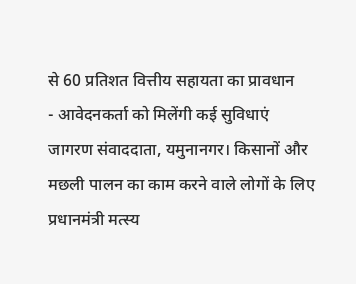से 60 प्रतिशत वित्तीय सहायता का प्रावधान
- आवेदनकर्ता को मिलेंगी कई सुविधाएं
जागरण संवाददाता, यमुनानगर। किसानों और मछली पालन का काम करने वाले लोगों के लिए प्रधानमंत्री मत्स्य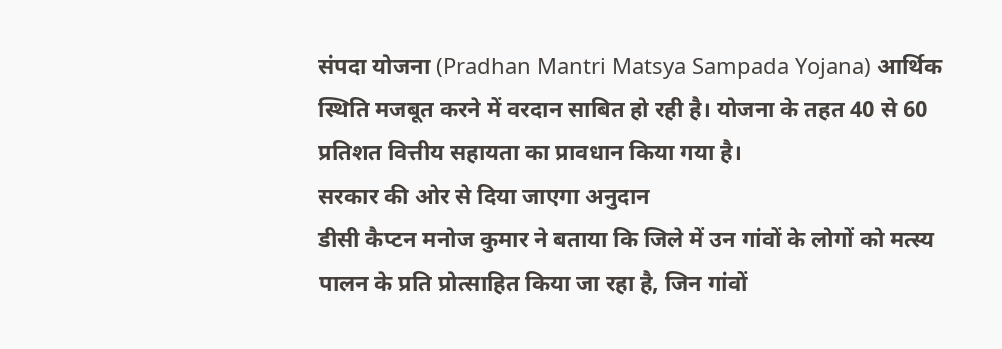संपदा योजना (Pradhan Mantri Matsya Sampada Yojana) आर्थिक स्थिति मजबूत करने में वरदान साबित हो रही है। योजना के तहत 40 से 60 प्रतिशत वित्तीय सहायता का प्रावधान किया गया है।
सरकार की ओर से दिया जाएगा अनुदान
डीसी कैप्टन मनोज कुमार ने बताया कि जिले में उन गांवों के लोगों को मत्स्य पालन के प्रति प्रोत्साहित किया जा रहा है, जिन गांवों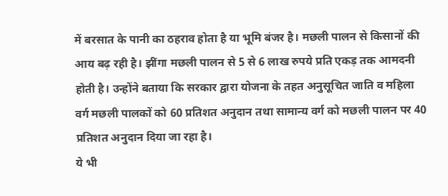में बरसात के पानी का ठहराव होता है या भूमि बंजर है। मछली पालन से किसानों की आय बढ़ रही है। झींगा मछली पालन से 5 से 6 लाख रुपये प्रति एकड़ तक आमदनी होती है। उन्होंने बताया कि सरकार द्वारा योजना के तहत अनुसूचित जाति व महिला वर्ग मछली पालकों को 60 प्रतिशत अनुदान तथा सामान्य वर्ग को मछली पालन पर 40 प्रतिशत अनुदान दिया जा रहा है।
ये भी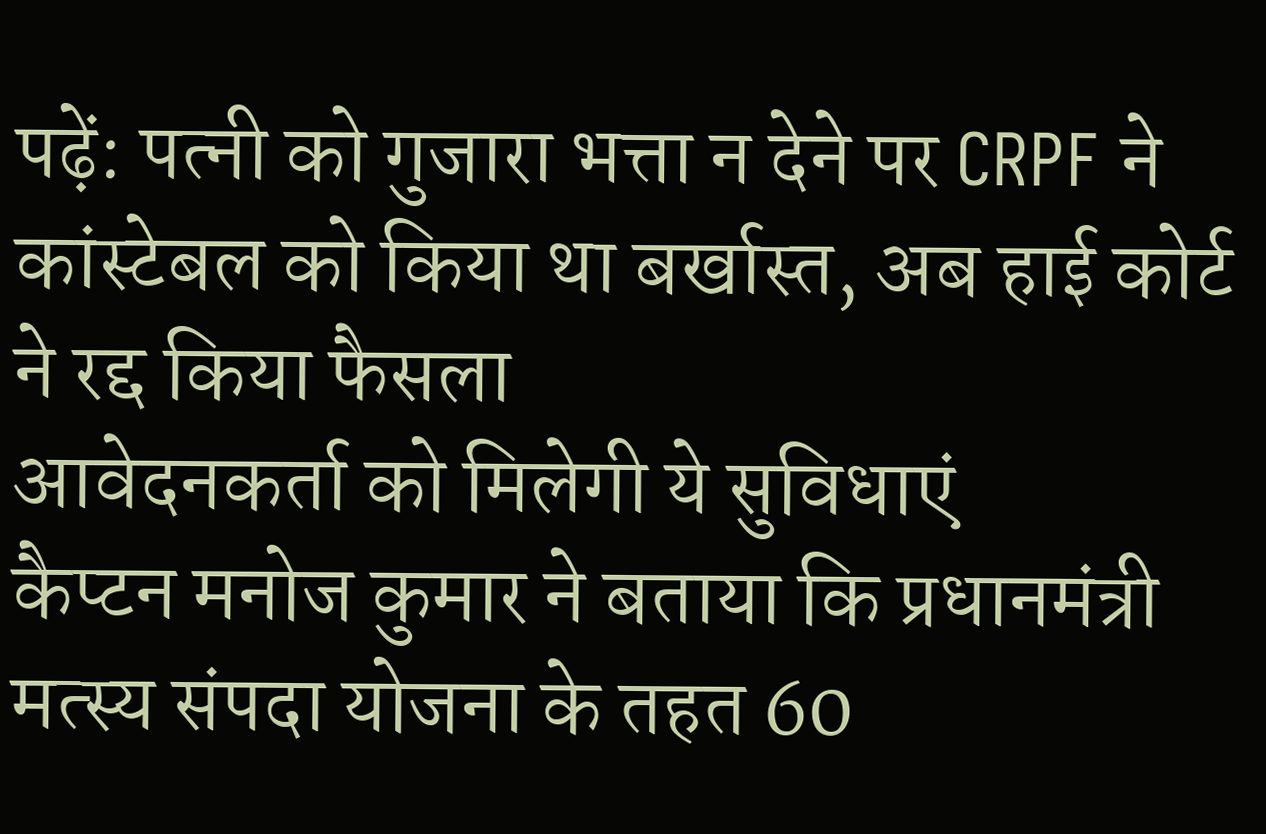पढ़ें: पत्नी को गुजारा भत्ता न देने पर CRPF ने कांस्टेबल को किया था बर्खास्त, अब हाई कोर्ट ने रद्द किया फैसला
आवेदनकर्ता को मिलेगी ये सुविधाएं
कैप्टन मनोज कुमार ने बताया कि प्रधानमंत्री मत्स्य संपदा योजना के तहत 60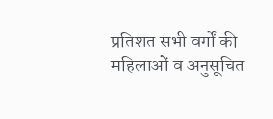प्रतिशत सभी वर्गों की महिलाओं व अनुसूचित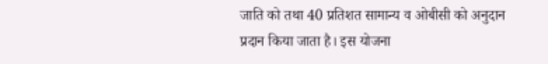जाति को तथा 40 प्रतिशत सामान्य व ओबीसी को अनुदान प्रदान किया जाता है। इस योजना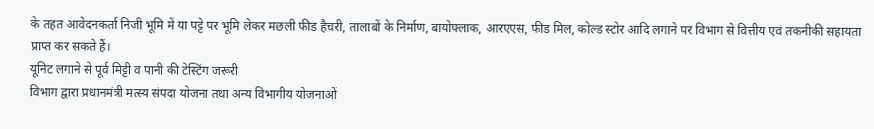के तहत आवेदनकर्ता निजी भूमि में या पट्टे पर भूमि लेकर मछली फीड हैचरी, तालाबों के निर्माण, बायोफ्लाक, आरएएस, फीड मिल, कोल्ड स्टोर आदि लगाने पर विभाग से वित्तीय एवं तकनीकी सहायता प्राप्त कर सकते हैं।
यूनिट लगाने से पूर्व मिट्टी व पानी की टेस्टिंग जरूरी
विभाग द्वारा प्रधानमंत्री मत्स्य संपदा योजना तथा अन्य विभागीय योजनाओं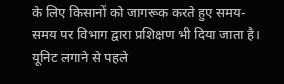के लिए किसानों को जागरूक करते हुए समय-समय पर विभाग द्वारा प्रशिक्षण भी दिया जाता है। यूनिट लगाने से पहले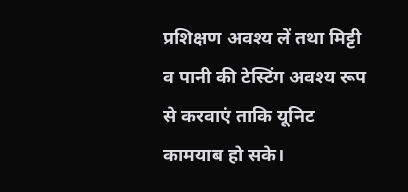प्रशिक्षण अवश्य लें तथा मिट्टी व पानी की टेस्टिंग अवश्य रूप से करवाएं ताकि यूनिट कामयाब हो सके।